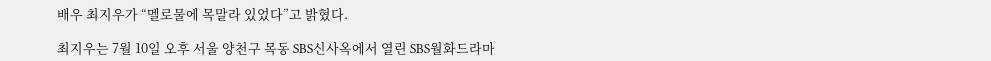배우 최지우가 “멜로물에 목말라 있었다”고 밝혔다.

최지우는 7월 10일 오후 서울 양천구 목동 SBS신사옥에서 열린 SBS월화드라마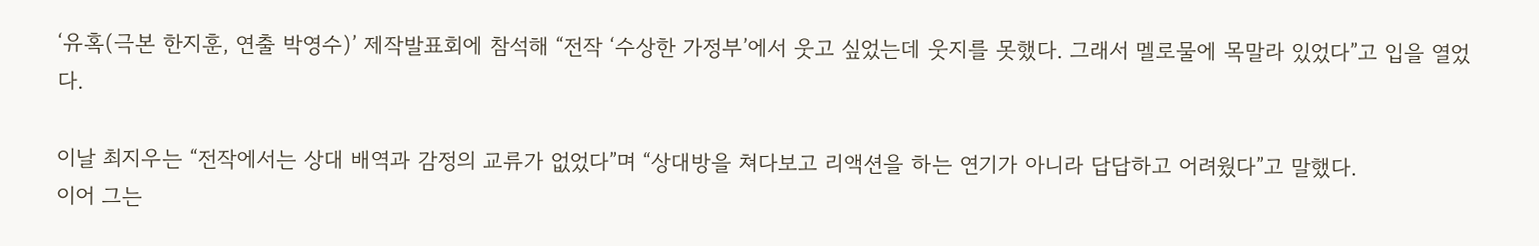‘유혹(극본 한지훈, 연출 박영수)’ 제작발표회에 참석해 “전작 ‘수상한 가정부’에서 웃고 싶었는데 웃지를 못했다. 그래서 멜로물에 목말라 있었다”고 입을 열었다.

이날 최지우는 “전작에서는 상대 배역과 감정의 교류가 없었다”며 “상대방을 쳐다보고 리액션을 하는 연기가 아니라 답답하고 어려웠다”고 말했다.
이어 그는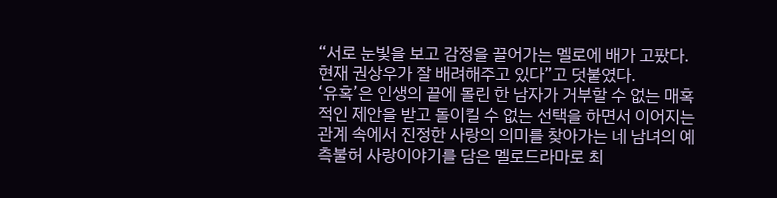“서로 눈빛을 보고 감정을 끌어가는 멜로에 배가 고팠다. 현재 권상우가 잘 배려해주고 있다”고 덧붙였다.
‘유혹’은 인생의 끝에 몰린 한 남자가 거부할 수 없는 매혹적인 제안을 받고 돌이킬 수 없는 선택을 하면서 이어지는 관계 속에서 진정한 사랑의 의미를 찾아가는 네 남녀의 예측불허 사랑이야기를 담은 멜로드라마로 최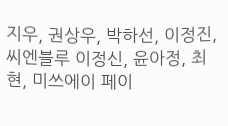지우, 권상우, 박하선, 이정진, 씨엔블루 이정신, 윤아정, 최현, 미쓰에이 페이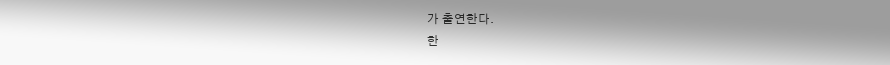가 출연한다.
한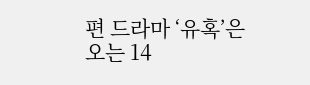편 드라마 ‘유혹’은 오는 14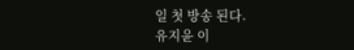일 첫 방송 된다.
유지윤 이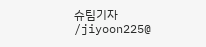슈팀기자 /jiyoon225@